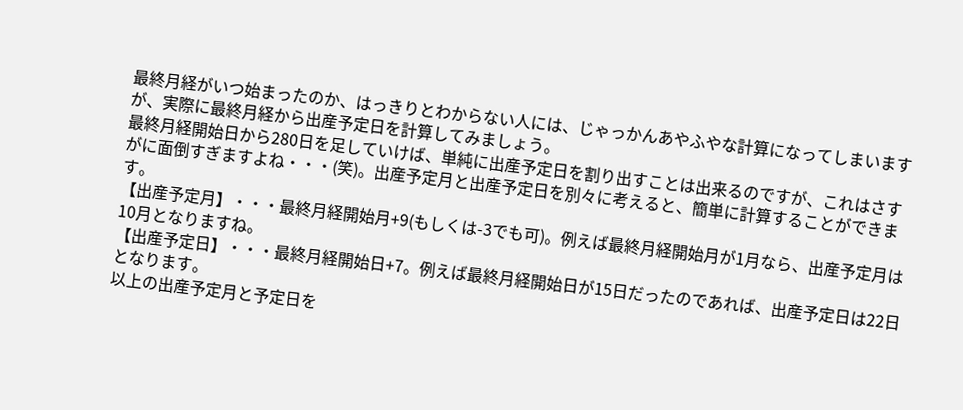最終月経がいつ始まったのか、はっきりとわからない人には、じゃっかんあやふやな計算になってしまいますが、実際に最終月経から出産予定日を計算してみましょう。
最終月経開始日から280日を足していけば、単純に出産予定日を割り出すことは出来るのですが、これはさすがに面倒すぎますよね・・・(笑)。出産予定月と出産予定日を別々に考えると、簡単に計算することができます。
【出産予定月】・・・最終月経開始月+9(もしくは-3でも可)。例えば最終月経開始月が1月なら、出産予定月は10月となりますね。
【出産予定日】・・・最終月経開始日+7。例えば最終月経開始日が15日だったのであれば、出産予定日は22日となります。
以上の出産予定月と予定日を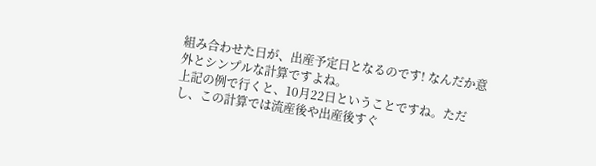組み合わせた日が、出産予定日となるのです! なんだか意外とシンプルな計算ですよね。
上記の例で行くと、10月22日ということですね。ただし、この計算では流産後や出産後すぐ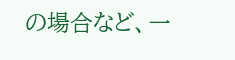の場合など、一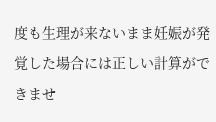度も生理が来ないまま妊娠が発覚した場合には正しい計算ができませ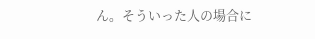ん。そういった人の場合に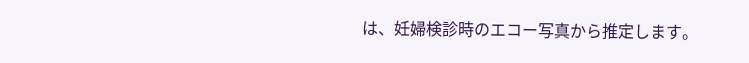は、妊婦検診時のエコー写真から推定します。